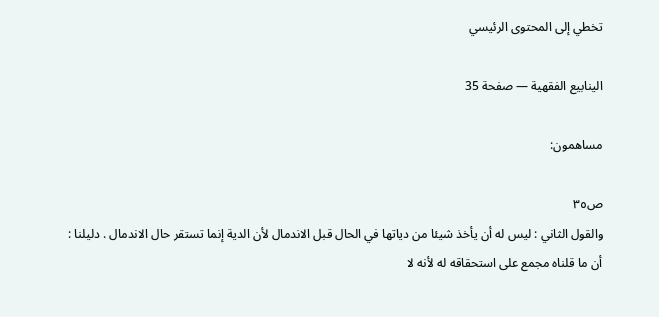تخطي إلى المحتوى الرئيسي

الينابيع الفقهية — صفحة 35

مساهمون:

ص٣٥
والقول الثاني : ليس له أن يأخذ شيئا من دياتها في الحال قبل الاندمال لأن الدية إنما تستقر حال الاندمال . دليلنا : أن ما قلناه مجمع على استحقاقه له لأنه لا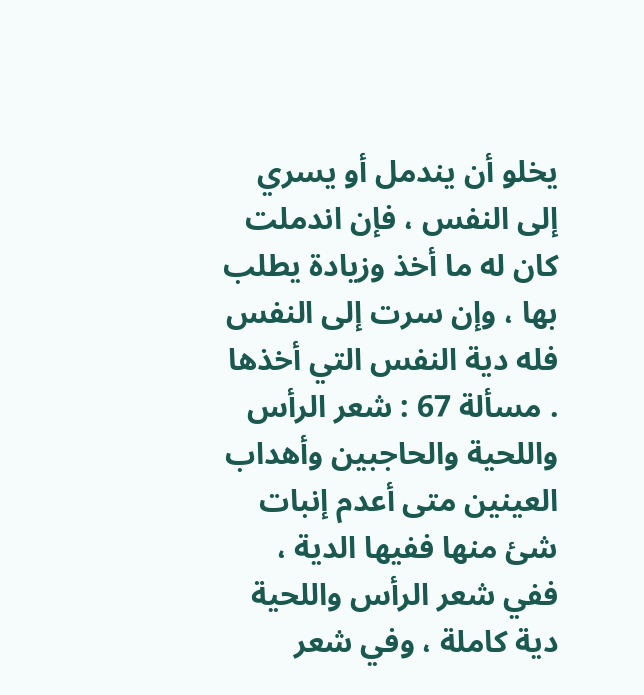يخلو أن يندمل أو يسري إلى النفس ، فإن اندملت كان له ما أخذ وزيادة يطلب بها ، وإن سرت إلى النفس فله دية النفس التي أخذها . مسألة 67 : شعر الرأس واللحية والحاجبين وأهداب العينين متى أعدم إنبات شئ منها ففيها الدية ، ففي شعر الرأس واللحية دية كاملة ، وفي شعر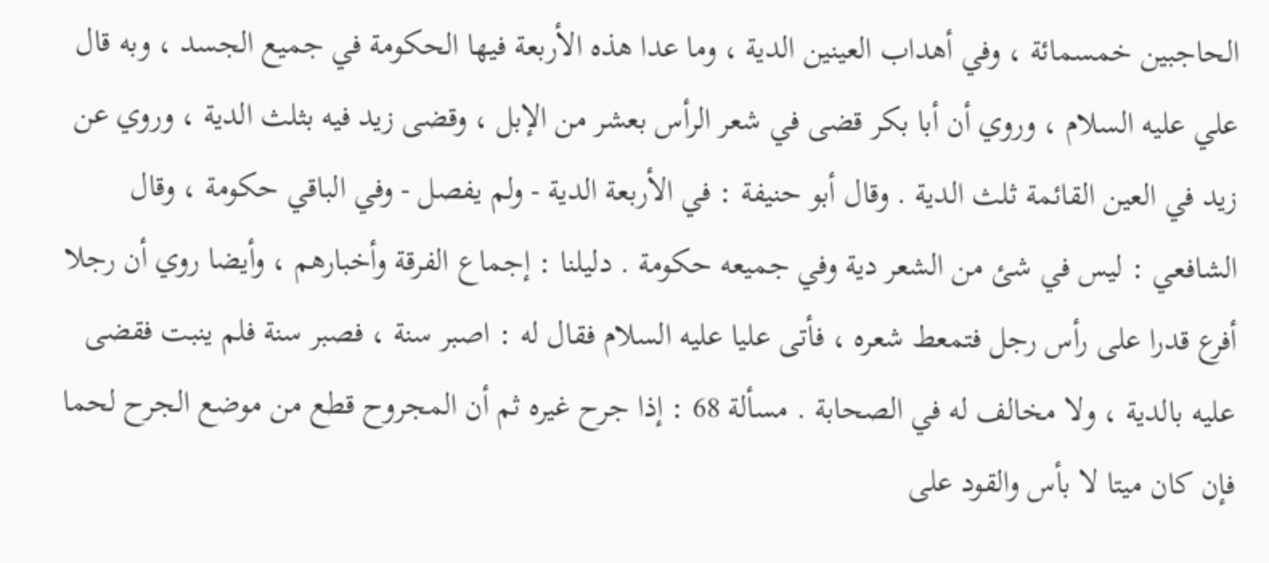الحاجبين خمسمائة ، وفي أهداب العينين الدية ، وما عدا هذه الأربعة فيها الحكومة في جميع الجسد ، وبه قال علي عليه السلام ، وروي أن أبا بكر قضى في شعر الرأس بعشر من الإبل ، وقضى زيد فيه بثلث الدية ، وروي عن زيد في العين القائمة ثلث الدية . وقال أبو حنيفة : في الأربعة الدية - ولم يفصل - وفي الباقي حكومة ، وقال الشافعي : ليس في شئ من الشعر دية وفي جميعه حكومة . دليلنا : إجماع الفرقة وأخبارهم ، وأيضا روي أن رجلا أفرع قدرا على رأس رجل فتمعط شعره ، فأتى عليا عليه السلام فقال له : اصبر سنة ، فصبر سنة فلم ينبت فقضى عليه بالدية ، ولا مخالف له في الصحابة . مسألة 68 : إذا جرح غيره ثم أن المجروح قطع من موضع الجرح لحما فإن كان ميتا لا بأس والقود على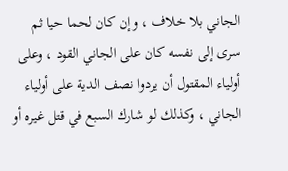الجاني بلا خلاف ، وإن كان لحما حيا ثم سرى إلى نفسه كان على الجاني القود ، وعلى أولياء المقتول أن يردوا نصف الدية على أولياء الجاني ، وكذلك لو شارك السبع في قتل غيره أو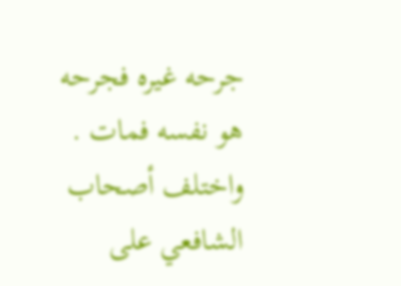جرحه غيره فجرحه هو نفسه فمات . واختلف أصحاب الشافعي على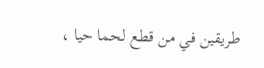طريقين في من قطع لحما حيا ،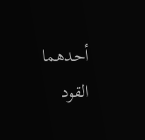أحدهما القود